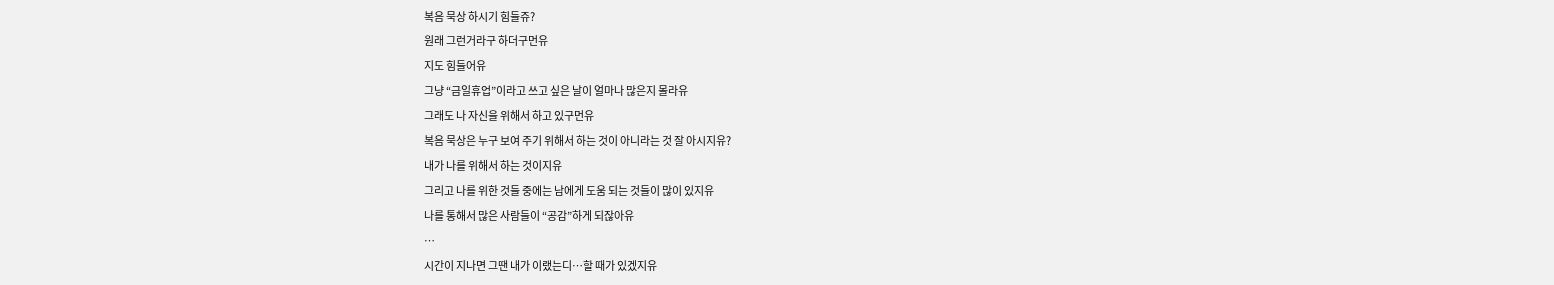복음 묵상 하시기 힘들쥬?
원래 그런거라구 하더구먼유
지도 힘들어유
그냥 “금일휴업”이라고 쓰고 싶은 날이 얼마나 많은지 몰라유
그래도 나 자신을 위해서 하고 있구먼유
복음 묵상은 누구 보여 주기 위해서 하는 것이 아니라는 것 잘 아시지유?
내가 나를 위해서 하는 것이지유
그리고 나를 위한 것들 중에는 남에게 도움 되는 것들이 많이 있지유
나를 통해서 많은 사람들이 “공감”하게 되잖아유
…
시간이 지나면 그땐 내가 이랬는디…할 때가 있겠지유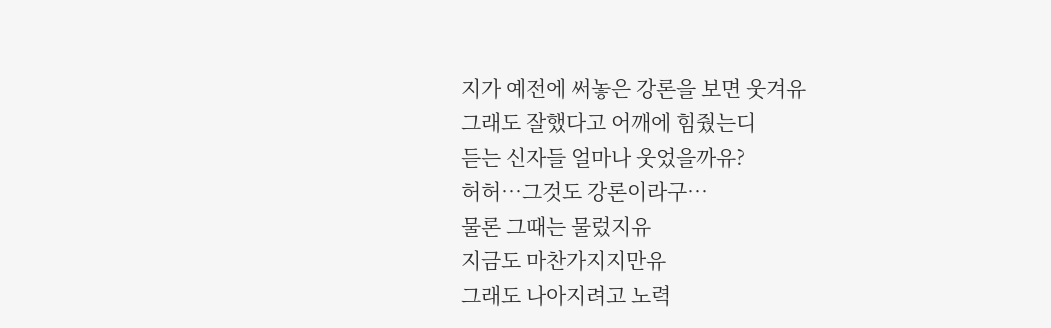지가 예전에 써놓은 강론을 보면 웃겨유
그래도 잘했다고 어깨에 힘줬는디
듣는 신자들 얼마나 웃었을까유?
허허…그것도 강론이라구…
물론 그때는 물렀지유
지금도 마찬가지지만유
그래도 나아지려고 노력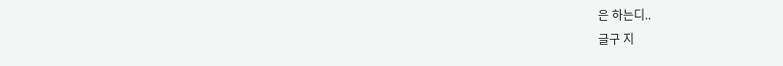은 하는디..
글구 지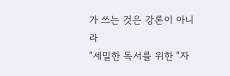가 쓰는 것은 강론이 아니라
“세밀한 독서를 위한 “자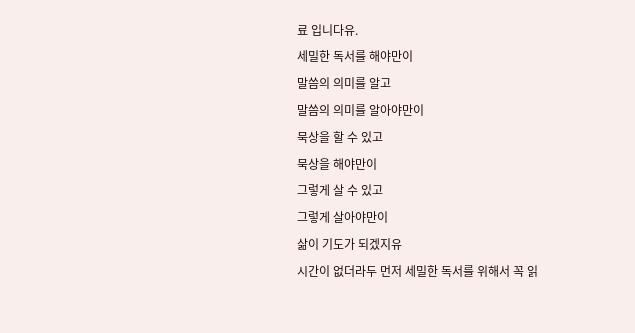료 입니다유.
세밀한 독서를 해야만이
말씀의 의미를 알고
말씀의 의미를 알아야만이
묵상을 할 수 있고
묵상을 해야만이
그렇게 살 수 있고
그렇게 살아야만이
삶이 기도가 되겠지유
시간이 없더라두 먼저 세밀한 독서를 위해서 꼭 읽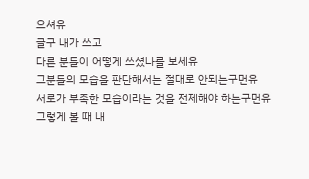으셔유
글구 내가 쓰고
다른 분들이 어떻게 쓰셨나를 보세유
그분들의 모습을 판단해서는 절대로 안되는구먼유
서로가 부족한 모습이라는 것을 전제해야 하는구먼유
그렇게 볼 때 내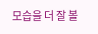모습을 더 잘 볼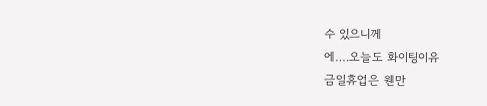수 있으니께
에….오늘도 화이팅이유
금일휴업은 웬만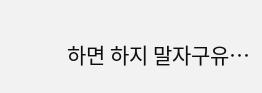하면 하지 말자구유…